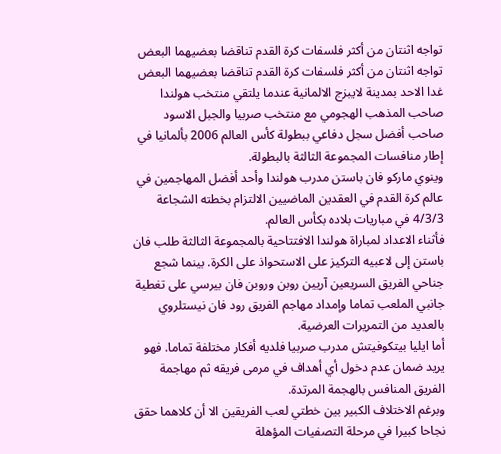تواجه اثنتان من أكثر فلسفات كرة القدم تناقضا بعضيهما البعض
تواجه اثنتان من أكثر فلسفات كرة القدم تناقضا بعضيهما البعض غدا الاحد بمدينة لايبزج الالمانية عندما يلتقي منتخب هولندا صاحب المذهب الهجومي مع منتخب صربيا والجبل الاسود صاحب أفضل سجل دفاعي ببطولة كأس العالم 2006 بألمانيا في إطار منافسات المجموعة الثالثة بالبطولة.
وينوي ماركو فان باستن مدرب هولندا وأحد أفضل المهاجمين في عالم كرة القدم في العقدين الماضيين الالتزام بخطته الشجاعة 4/3/3 في مباريات بلاده بكأس العالم.
فأثناء الاعداد لمباراة هولندا الافتتاحية بالمجموعة الثالثة طلب فان باستن إلى لاعبيه التركيز على الاستحواذ على الكرة. بينما شجع جناحي الفريق السريعين آريين روبن وروبن فان بيرسي على تغطية جانبي الملعب تماما وإمداد مهاجم الفريق رود فان نيستلروي بالعديد من التمريرات العرضية.
أما ايليا بيتكوفيتش مدرب صربيا فلديه أفكار مختلفة تماما. فهو يريد ضمان عدم دخول أي أهداف في مرمى فريقه ثم مهاجمة الفريق المنافس بالهجمة المرتدة.
وبرغم الاختلاف الكبير بين خطتي لعب الفريقين الا أن كلاهما حقق نجاحا كبيرا في مرحلة التصفيات المؤهلة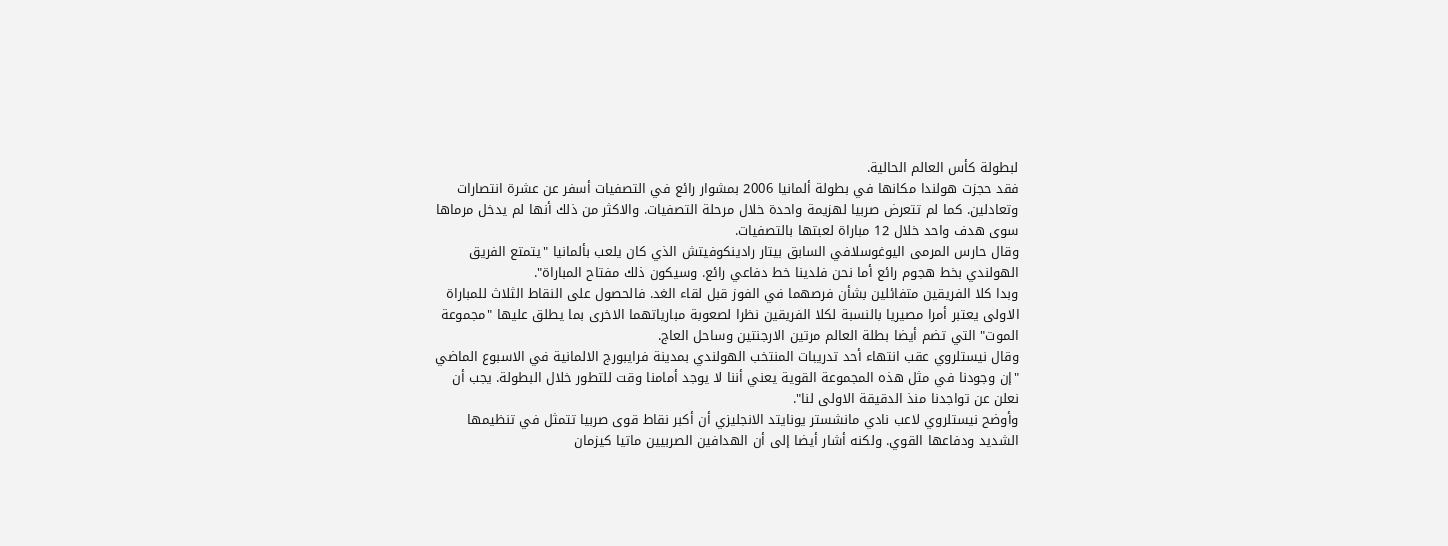لبطولة كأس العالم الحالية.
فقد حجزت هولندا مكانها في بطولة ألمانيا 2006 بمشوار رائع في التصفيات أسفر عن عشرة انتصارات وتعادلين. كما لم تتعرض صربيا لهزيمة واحدة خلال مرحلة التصفيات. والاكثر من ذلك أنها لم يدخل مرماها سوى هدف واحد خلال 12 مباراة لعبتها بالتصفيات.
وقال حارس المرمى اليوغوسلافي السابق بيتار رادينكوفيتش الذي كان يلعب بألمانيا "يتمتع الفريق الهولندي بخط هجوم رائع أما نحن فلدينا خط دفاعي رائع. وسيكون ذلك مفتاح المباراة".
وبدا كلا الفريقين متفائلين بشأن فرصهما في الفوز قبل لقاء الغد. فالحصول على النقاط الثلاث للمباراة الاولى يعتبر أمرا مصيريا بالنسبة لكلا الفريقين نظرا لصعوبة مبارياتهما الاخرى بما يطلق عليها "مجموعة الموت" التي تضم أيضا بطلة العالم مرتين الارجنتين وساحل العاج.
وقال نيستلروي عقب انتهاء أحد تدريبات المنتخب الهولندي بمدينة فرايبورج الالمانية في الاسبوع الماضي "إن وجودنا في مثل هذه المجموعة القوية يعني أننا لا يوجد أمامنا وقت للتطور خلال البطولة. يجب أن نعلن عن تواجدنا منذ الدقيقة الاولى لنا".
وأوضح نيستلروي لاعب نادي مانشستر يونايتد الانجليزي أن أكبر نقاط قوى صربيا تتمثل في تنظيمها الشديد ودفاعها القوي. ولكنه أشار أيضا إلى أن الهدافين الصربيين ماتيا كيزمان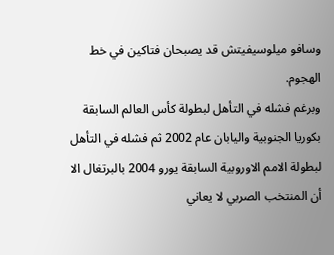وسافو ميلوسيفيتش قد يصبحان فتاكين في خط الهجوم.
وبرغم فشله في التأهل لبطولة كأس العالم السابقة بكوريا الجنوبية واليابان عام 2002 ثم فشله في التأهل لبطولة الامم الاوروبية السابقة يورو 2004 بالبرتغال الا أن المنتخب الصربي لا يعاني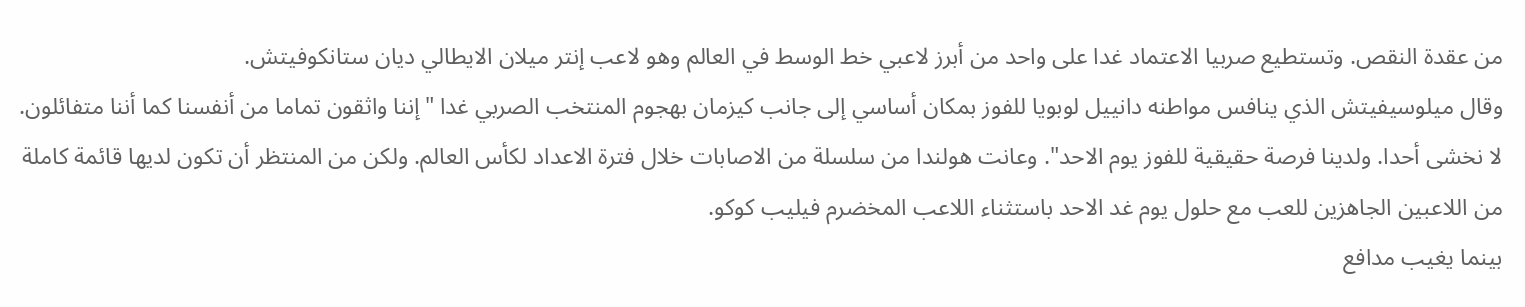من عقدة النقص. وتستطيع صربيا الاعتماد غدا على واحد من أبرز لاعبي خط الوسط في العالم وهو لاعب إنتر ميلان الايطالي ديان ستانكوفيتش.
وقال ميلوسيفيتش الذي ينافس مواطنه دانييل لوبويا للفوز بمكان أساسي إلى جانب كيزمان بهجوم المنتخب الصربي غدا "إننا واثقون تماما من أنفسنا كما أننا متفائلون. لا نخشى أحدا. ولدينا فرصة حقيقية للفوز يوم الاحد". وعانت هولندا من سلسلة من الاصابات خلال فترة الاعداد لكأس العالم. ولكن من المنتظر أن تكون لديها قائمة كاملة من اللاعبين الجاهزين للعب مع حلول يوم غد الاحد باستثناء اللاعب المخضرم فيليب كوكو.
بينما يغيب مدافع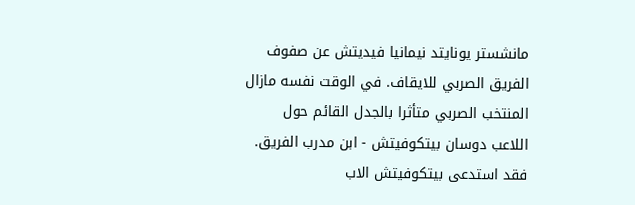مانشستر يونايتد نيمانيا فيديتش عن صفوف الفريق الصربي للايقاف. في الوقت نفسه مازال المنتخب الصربي متأثرا بالجدل القائم حول اللاعب دوسان بيتكوفيتش - ابن مدرب الفريق.
فقد استدعى بيتكوفيتش الاب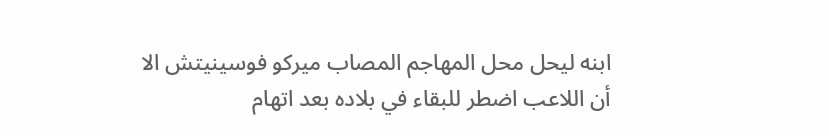ابنه ليحل محل المهاجم المصاب ميركو فوسينيتش الا أن اللاعب اضطر للبقاء في بلاده بعد اتهام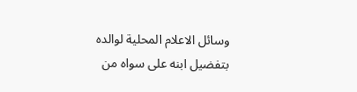وسائل الاعلام المحلية لوالده بتفضيل ابنه على سواه من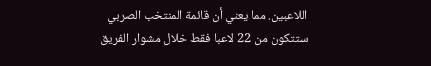اللاعبين. مما يعني أن قائمة المنتخب الصربي ستتكون من 22 لاعبا فقط خلال مشوار الفريق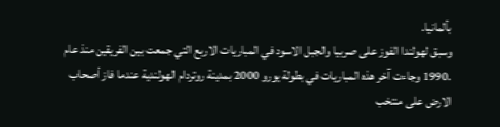بألمانيا.
وسبق لهولندا الفوز على صربيا والجبل الاسود في المباريات الاربع التي جمعت بين الفريقين منذ عام .1990 وجاءت آخر هذه المباريات في بطولة يورو 2000 بمدينة روتردام الهولندية عندما فاز أصحاب الارض على منتخب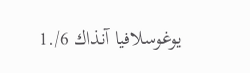يوغوسلافيا آنذاك 6/.1